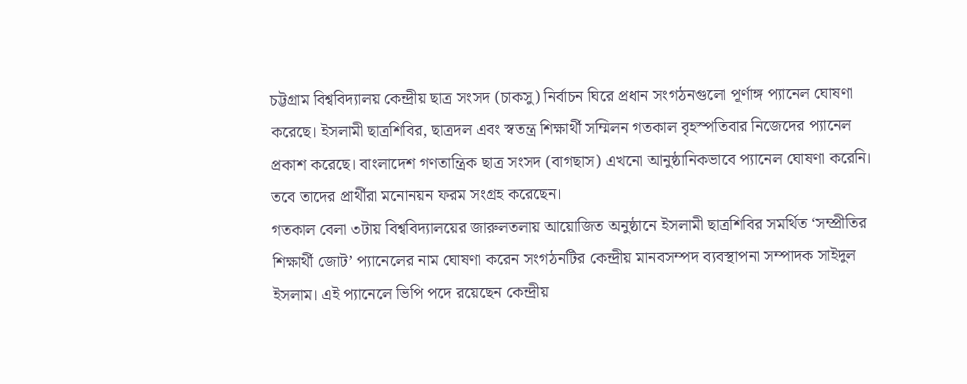চট্টগ্রাম বিশ্ববিদ্যালয় কেন্দ্রীয় ছাত্র সংসদ (চাকসু) নির্বাচন ঘিরে প্রধান সংগঠনগুলো পূর্ণাঙ্গ প্যানেল ঘোষণা করেছে। ইসলামী ছাত্রশিবির, ছাত্রদল এবং স্বতন্ত্র শিক্ষার্থী সম্মিলন গতকাল বৃহস্পতিবার নিজেদের প্যানেল প্রকাশ করেছে। বাংলাদেশ গণতান্ত্রিক ছাত্র সংসদ (বাগছাস) এখনো আনুষ্ঠানিকভাবে প্যানেল ঘোষণা করেনি। তবে তাদের প্রার্থীরা মনোনয়ন ফরম সংগ্রহ করেছেন।
গতকাল বেলা ৩টায় বিশ্ববিদ্যালয়ের জারুলতলায় আয়োজিত অনুষ্ঠানে ইসলামী ছাত্রশিবির সমর্থিত ‘সম্প্রীতির শিক্ষার্থী জোট’ প্যানেলের নাম ঘোষণা করেন সংগঠনটির কেন্দ্রীয় মানবসম্পদ ব্যবস্থাপনা সম্পাদক সাইদুল ইসলাম। এই প্যানেলে ভিপি পদে রয়েছেন কেন্দ্রীয়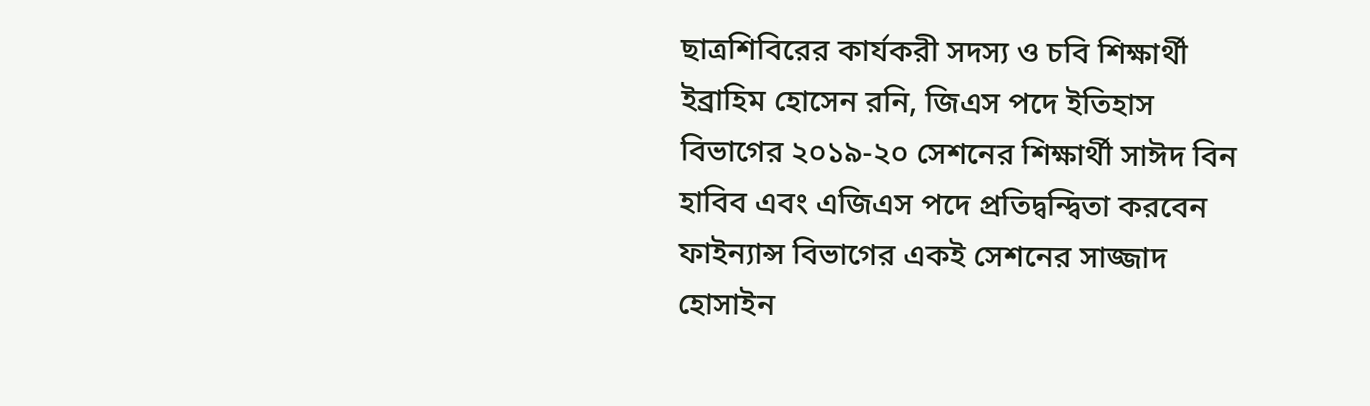ছাত্রশিবিরের কার্যকরী সদস্য ও চবি শিক্ষার্থী ইব্রাহিম হোসেন রনি, জিএস পদে ইতিহাস বিভাগের ২০১৯-২০ সেশনের শিক্ষার্থী সাঈদ বিন হাবিব এবং এজিএস পদে প্রতিদ্বন্দ্বিতা করবেন ফাইন্যান্স বিভাগের একই সেশনের সাজ্জাদ হোসাইন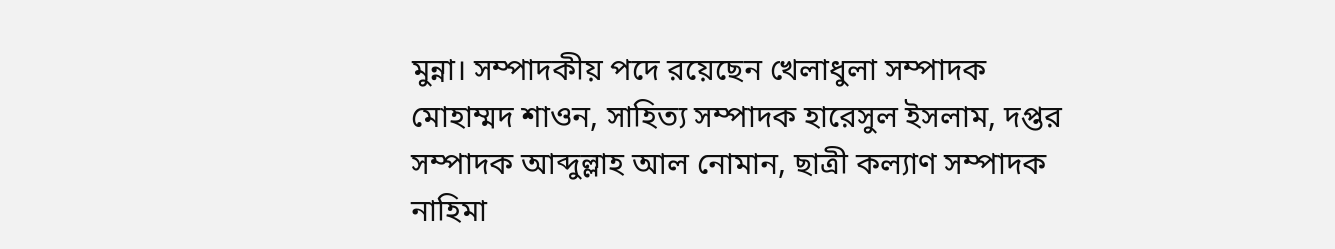মুন্না। সম্পাদকীয় পদে রয়েছেন খেলাধুলা সম্পাদক মোহাম্মদ শাওন, সাহিত্য সম্পাদক হারেসুল ইসলাম, দপ্তর সম্পাদক আব্দুল্লাহ আল নোমান, ছাত্রী কল্যাণ সম্পাদক নাহিমা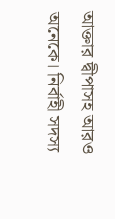আক্তার দ্বীপাসহ আরও অনেকে। নির্বাহী সদস্য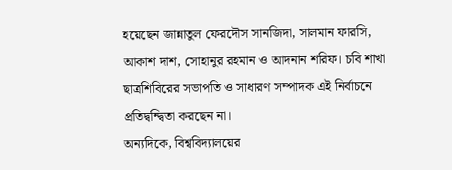হয়েছেন জান্নাতুল ফেরদৌস সানজিদা, সালমান ফারসি, আকাশ দাশ, সোহানুর রহমান ও আদনান শরিফ। চবি শাখা ছাত্রশিবিরের সভাপতি ও সাধারণ সম্পাদক এই নির্বাচনে প্রতিদ্বন্দ্বিতা করছেন না।
অন্যদিকে, বিশ্ববিদ্যালয়ের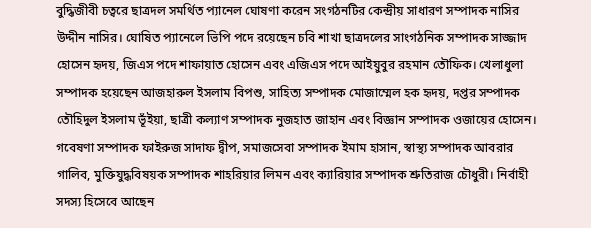বুদ্ধিজীবী চত্বরে ছাত্রদল সমর্থিত প্যানেল ঘোষণা করেন সংগঠনটির কেন্দ্রীয় সাধারণ সম্পাদক নাসির উদ্দীন নাসির। ঘোষিত প্যানেলে ভিপি পদে রয়েছেন চবি শাখা ছাত্রদলের সাংগঠনিক সম্পাদক সাজ্জাদ হোসেন হৃদয়, জিএস পদে শাফায়াত হোসেন এবং এজিএস পদে আইয়ুবুর রহমান তৌফিক। খেলাধুলা সম্পাদক হয়েছেন আজহারুল ইসলাম বিপশু, সাহিত্য সম্পাদক মোজাম্মেল হক হৃদয়, দপ্তর সম্পাদক তৌহিদুল ইসলাম ভূঁইয়া, ছাত্রী কল্যাণ সম্পাদক নুজহাত জাহান এবং বিজ্ঞান সম্পাদক ওজায়ের হোসেন। গবেষণা সম্পাদক ফাইরুজ সাদাফ দ্বীপ, সমাজসেবা সম্পাদক ইমাম হাসান, স্বাস্থ্য সম্পাদক আবরার গালিব, মুক্তিযুদ্ধবিষয়ক সম্পাদক শাহরিয়ার লিমন এবং ক্যারিয়ার সম্পাদক শ্রুতিরাজ চৌধুরী। নির্বাহী সদস্য হিসেবে আছেন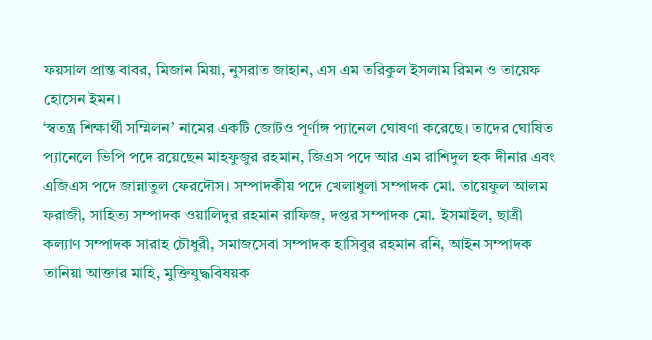ফয়সাল প্রান্ত বাবর, মিজান মিয়া, নুসরাত জাহান, এস এম তরিকুল ইসলাম রিমন ও তায়েফ হোসেন ইমন।
‘স্বতন্ত্র শিক্ষার্থী সম্মিলন’ নামের একটি জোটও পূর্ণাঙ্গ প্যানেল ঘোষণা করেছে। তাদের ঘোষিত প্যানেলে ভিপি পদে রয়েছেন মাহফুজুর রহমান, জিএস পদে আর এম রাশিদুল হক দীনার এবং এজিএস পদে জান্নাতুল ফেরদৌস। সম্পাদকীয় পদে খেলাধুলা সম্পাদক মো. তায়েফুল আলম ফরাজী, সাহিত্য সম্পাদক ওয়ালিদুর রহমান রাফিজ, দপ্তর সম্পাদক মো. ইসমাইল, ছাত্রী কল্যাণ সম্পাদক সারাহ চৌধুরী, সমাজসেবা সম্পাদক হাসিবুর রহমান রনি, আইন সম্পাদক তানিয়া আক্তার মাহি, মুক্তিযুদ্ধবিষয়ক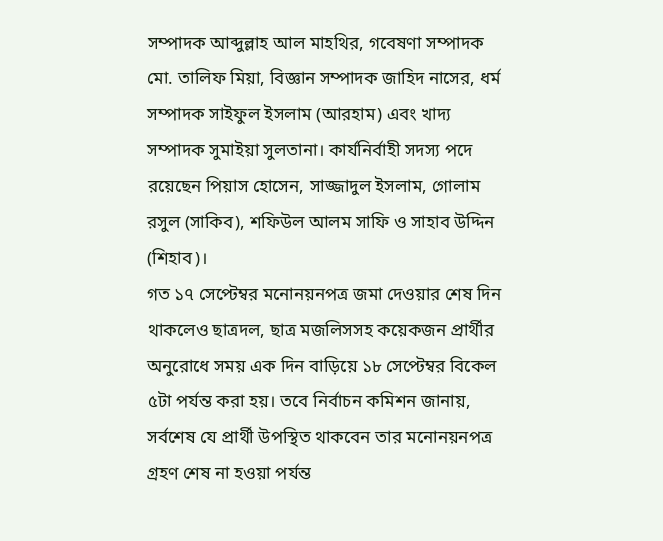সম্পাদক আব্দুল্লাহ আল মাহথির, গবেষণা সম্পাদক মো. তালিফ মিয়া, বিজ্ঞান সম্পাদক জাহিদ নাসের, ধর্ম সম্পাদক সাইফুল ইসলাম (আরহাম) এবং খাদ্য সম্পাদক সুমাইয়া সুলতানা। কার্যনির্বাহী সদস্য পদে রয়েছেন পিয়াস হোসেন, সাজ্জাদুল ইসলাম, গোলাম রসুল (সাকিব), শফিউল আলম সাফি ও সাহাব উদ্দিন (শিহাব)।
গত ১৭ সেপ্টেম্বর মনোনয়নপত্র জমা দেওয়ার শেষ দিন থাকলেও ছাত্রদল, ছাত্র মজলিসসহ কয়েকজন প্রার্থীর অনুরোধে সময় এক দিন বাড়িয়ে ১৮ সেপ্টেম্বর বিকেল ৫টা পর্যন্ত করা হয়। তবে নির্বাচন কমিশন জানায়, সর্বশেষ যে প্রার্থী উপস্থিত থাকবেন তার মনোনয়নপত্র গ্রহণ শেষ না হওয়া পর্যন্ত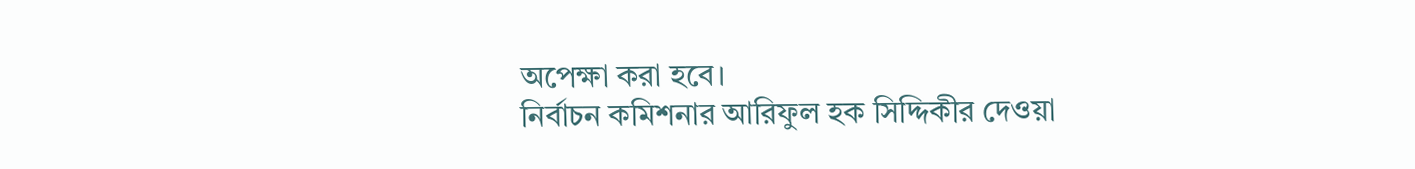অপেক্ষা করা হবে।
নির্বাচন কমিশনার আরিফুল হক সিদ্দিকীর দেওয়া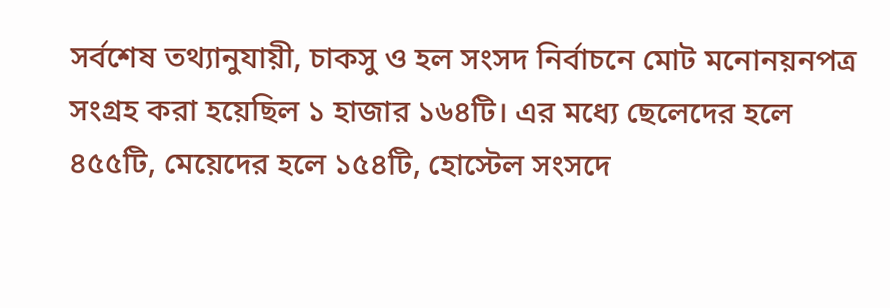সর্বশেষ তথ্যানুযায়ী, চাকসু ও হল সংসদ নির্বাচনে মোট মনোনয়নপত্র সংগ্রহ করা হয়েছিল ১ হাজার ১৬৪টি। এর মধ্যে ছেলেদের হলে ৪৫৫টি, মেয়েদের হলে ১৫৪টি, হোস্টেল সংসদে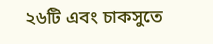২৬টি এবং চাকসুতে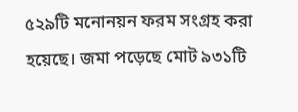৫২৯টি মনোনয়ন ফরম সংগ্রহ করা হয়েছে। জমা পড়েছে মোট ৯৩১টি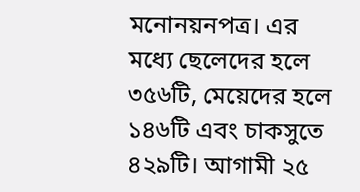মনোনয়নপত্র। এর মধ্যে ছেলেদের হলে ৩৫৬টি, মেয়েদের হলে ১৪৬টি এবং চাকসুতে ৪২৯টি। আগামী ২৫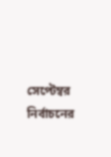সেপ্টেম্বর নির্বাচনের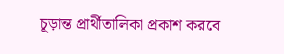চূড়ান্ত প্রার্থীতালিকা প্রকাশ করবে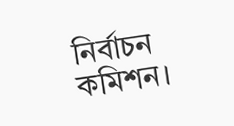নির্বাচন কমিশন।